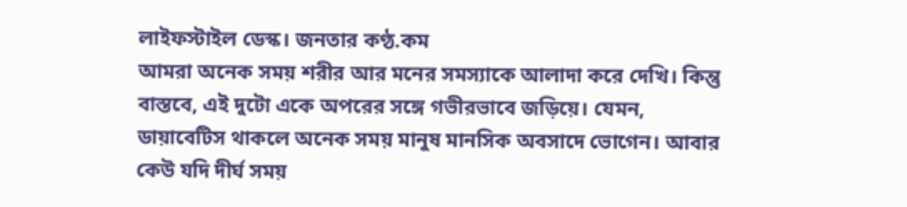লাইফস্টাইল ডেস্ক। জনতার কণ্ঠ.কম
আমরা অনেক সময় শরীর আর মনের সমস্যাকে আলাদা করে দেখি। কিন্তু বাস্তবে, এই দুটো একে অপরের সঙ্গে গভীরভাবে জড়িয়ে। যেমন, ডায়াবেটিস থাকলে অনেক সময় মানুষ মানসিক অবসাদে ভোগেন। আবার কেউ যদি দীর্ঘ সময়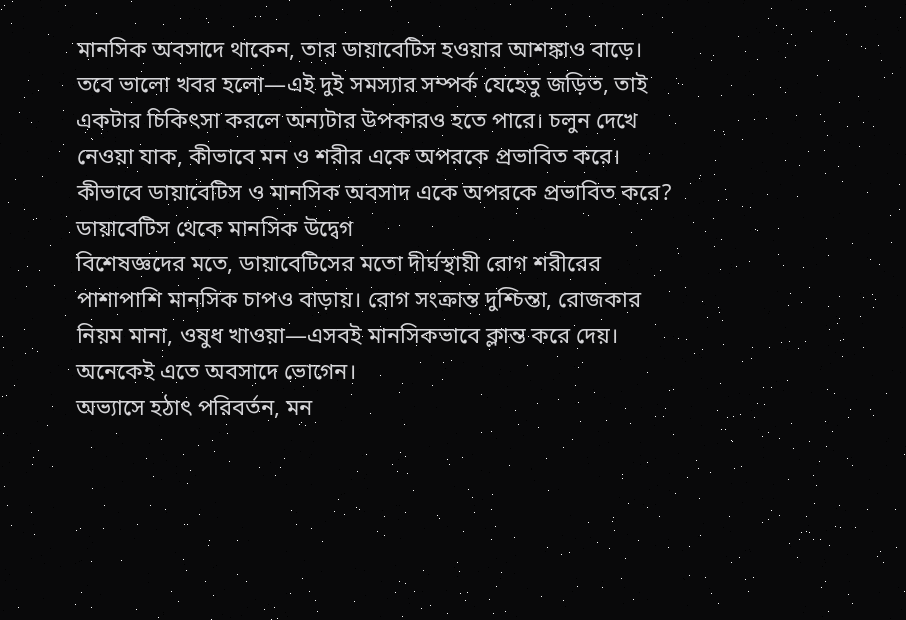মানসিক অবসাদে থাকেন, তার ডায়াবেটিস হওয়ার আশঙ্কাও বাড়ে।
তবে ভালো খবর হলো—এই দুই সমস্যার সম্পর্ক যেহেতু জড়িত, তাই একটার চিকিৎসা করলে অন্যটার উপকারও হতে পারে। চলুন দেখে নেওয়া যাক, কীভাবে মন ও শরীর একে অপরকে প্রভাবিত করে।
কীভাবে ডায়াবেটিস ও মানসিক অবসাদ একে অপরকে প্রভাবিত করে?
ডায়াবেটিস থেকে মানসিক উদ্বেগ
বিশেষজ্ঞদের মতে, ডায়াবেটিসের মতো দীর্ঘস্থায়ী রোগ শরীরের পাশাপাশি মানসিক চাপও বাড়ায়। রোগ সংক্রান্ত দুশ্চিন্তা, রোজকার নিয়ম মানা, ওষুধ খাওয়া—এসবই মানসিকভাবে ক্লান্ত করে দেয়। অনেকেই এতে অবসাদে ভোগেন।
অভ্যাসে হঠাৎ পরিবর্তন, মন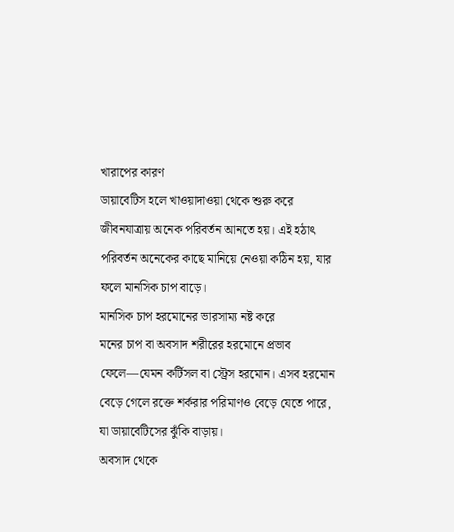খারাপের কারণ
ডায়াবেটিস হলে খাওয়াদাওয়া থেকে শুরু করে জীবনযাত্রায় অনেক পরিবর্তন আনতে হয়। এই হঠাৎ পরিবর্তন অনেকের কাছে মানিয়ে নেওয়া কঠিন হয়, যার ফলে মানসিক চাপ বাড়ে।
মানসিক চাপ হরমোনের ভারসাম্য নষ্ট করে
মনের চাপ বা অবসাদ শরীরের হরমোনে প্রভাব ফেলে—যেমন কর্টিসল বা স্ট্রেস হরমোন। এসব হরমোন বেড়ে গেলে রক্তে শর্করার পরিমাণও বেড়ে যেতে পারে, যা ডায়াবেটিসের ঝুঁকি বাড়ায়।
অবসাদ থেকে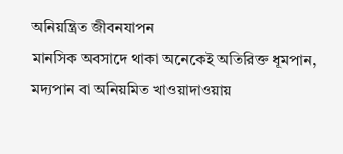অনিয়ন্ত্রিত জীবনযাপন
মানসিক অবসাদে থাকা অনেকেই অতিরিক্ত ধূমপান, মদ্যপান বা অনিয়মিত খাওয়াদাওয়ায়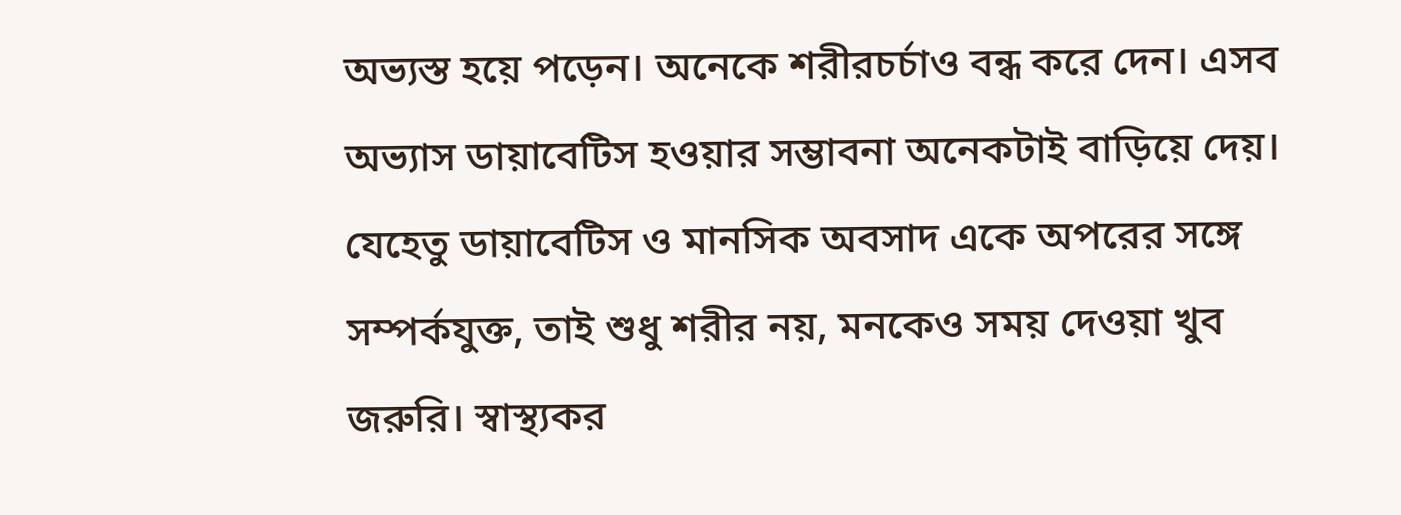অভ্যস্ত হয়ে পড়েন। অনেকে শরীরচর্চাও বন্ধ করে দেন। এসব অভ্যাস ডায়াবেটিস হওয়ার সম্ভাবনা অনেকটাই বাড়িয়ে দেয়।
যেহেতু ডায়াবেটিস ও মানসিক অবসাদ একে অপরের সঙ্গে সম্পর্কযুক্ত, তাই শুধু শরীর নয়, মনকেও সময় দেওয়া খুব জরুরি। স্বাস্থ্যকর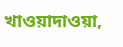খাওয়াদাওয়া,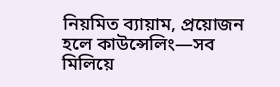নিয়মিত ব্যায়াম, প্রয়োজন হলে কাউন্সেলিং—সব মিলিয়ে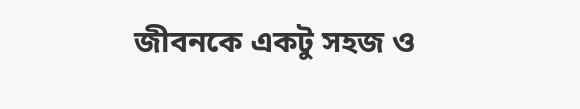জীবনকে একটু সহজ ও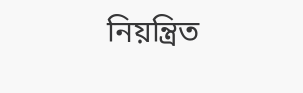নিয়ন্ত্রিত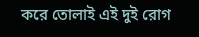করে তোলাই এই দুই রোগ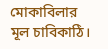মোকাবিলার মূল চাবিকাঠি।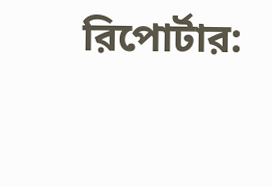রিপোর্টার: